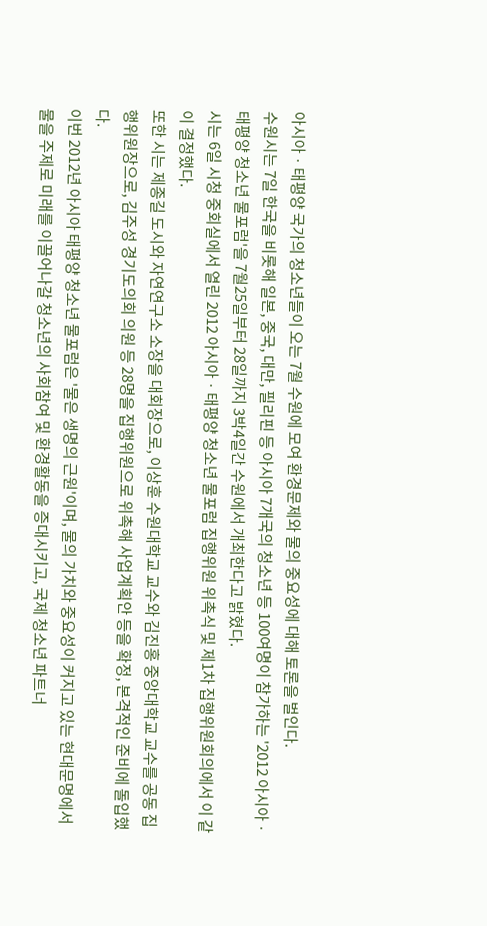아시아ㆍ태평양 국가의 청소년들이 오는 7월 수원에 모여 환경문제와 물의 중요성에 대해 토론을 벌인다.
수원시는 7일 한국을 비롯해 일본, 중국, 대만, 필리핀 등 아시아 7개국의 청소년 등 100여명이 참가하는 '2012 아시아ㆍ태평양 청소년 물포럼'을 7월25일부터 28일까지 3박4일간 수원에서 개최한다고 밝혔다.
시는 6일 시청 중회실에서 열린 2012 아시아ㆍ태평양 청소년 물포럼 집행위원 위촉식 및 제1차 집행위원회의에서 이 같이 결정했다.
또한 시는 제종길 도시와 자연연구소 소장을 대회장으로, 이상훈 수원대학교 교수와 김진홍 중앙대학교 교수를 공동 집행위원장으로, 김주성 경기도의회 의원 등 28명을 집행위원으로 위촉해 사업계획안 등을 확정, 본격적인 준비에 돌입했다.
이번 2012년 아시아 태평양 청소년 물포럼은 '물은 생명의 근원'이며, 물의 가치와 중요성이 커지고 있는 현대문명에서 물을 주제로 미래를 이끌어나갈 청소년의 사회참여 및 환경활동을 증대시키고, 국제 청소년 파트너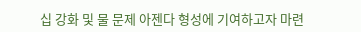십 강화 및 물 문제 아젠다 형성에 기여하고자 마련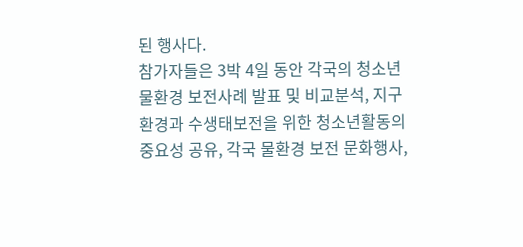된 행사다.
참가자들은 3박 4일 동안 각국의 청소년 물환경 보전사례 발표 및 비교분석, 지구환경과 수생태보전을 위한 청소년활동의 중요성 공유, 각국 물환경 보전 문화행사,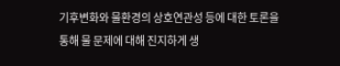기후변화와 물환경의 상호연관성 등에 대한 토론을 통해 물 문제에 대해 진지하게 생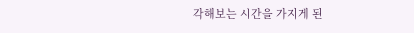각해보는 시간을 가지게 된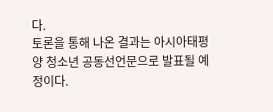다.
토론을 통해 나온 결과는 아시아태평양 청소년 공동선언문으로 발표될 예정이다.